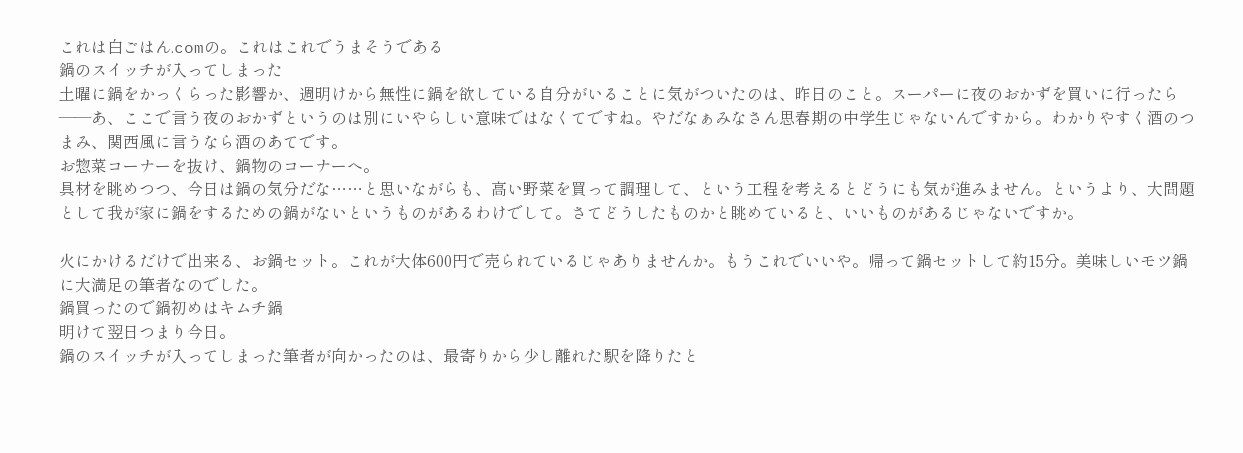これは白ごはん.comの。これはこれでうまそうである
鍋のスイッチが入ってしまった
土曜に鍋をかっくらった影響か、週明けから無性に鍋を欲している自分がいることに気がついたのは、昨日のこと。スーパーに夜のおかずを買いに行ったら――あ、ここで言う夜のおかずというのは別にいやらしい意味ではなくてですね。やだなぁみなさん思春期の中学生じゃないんですから。わかりやすく酒のつまみ、関西風に言うなら酒のあてです。
お惣菜コーナーを抜け、鍋物のコーナーへ。
具材を眺めつつ、今日は鍋の気分だな……と思いながらも、高い野菜を買って調理して、という工程を考えるとどうにも気が進みません。というより、大問題として我が家に鍋をするための鍋がないというものがあるわけでして。さてどうしたものかと眺めていると、いいものがあるじゃないですか。

火にかけるだけで出来る、お鍋セット。これが大体600円で売られているじゃありませんか。もうこれでいいや。帰って鍋セットして約15分。美味しいモツ鍋に大満足の筆者なのでした。
鍋買ったので鍋初めはキムチ鍋
明けて翌日つまり今日。
鍋のスイッチが入ってしまった筆者が向かったのは、最寄りから少し離れた駅を降りたと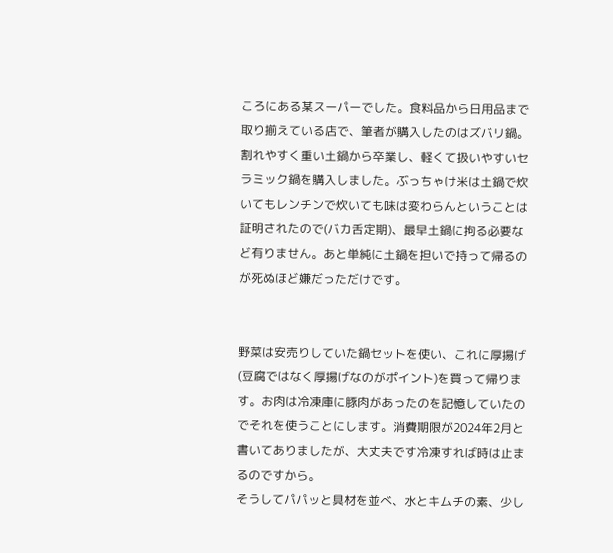ころにある某スーパーでした。食料品から日用品まで取り揃えている店で、筆者が購入したのはズバリ鍋。
割れやすく重い土鍋から卒業し、軽くて扱いやすいセラミック鍋を購入しました。ぶっちゃけ米は土鍋で炊いてもレンチンで炊いても味は変わらんということは証明されたので(バカ舌定期)、最早土鍋に拘る必要など有りません。あと単純に土鍋を担いで持って帰るのが死ぬほど嫌だっただけです。


野菜は安売りしていた鍋セットを使い、これに厚揚げ(豆腐ではなく厚揚げなのがポイント)を買って帰ります。お肉は冷凍庫に豚肉があったのを記憶していたのでそれを使うことにします。消費期限が2024年2月と書いてありましたが、大丈夫です冷凍すれば時は止まるのですから。
そうしてパパッと具材を並べ、水とキムチの素、少し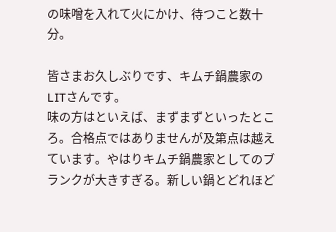の味噌を入れて火にかけ、待つこと数十分。

皆さまお久しぶりです、キムチ鍋農家のLITさんです。
味の方はといえば、まずまずといったところ。合格点ではありませんが及第点は越えています。やはりキムチ鍋農家としてのブランクが大きすぎる。新しい鍋とどれほど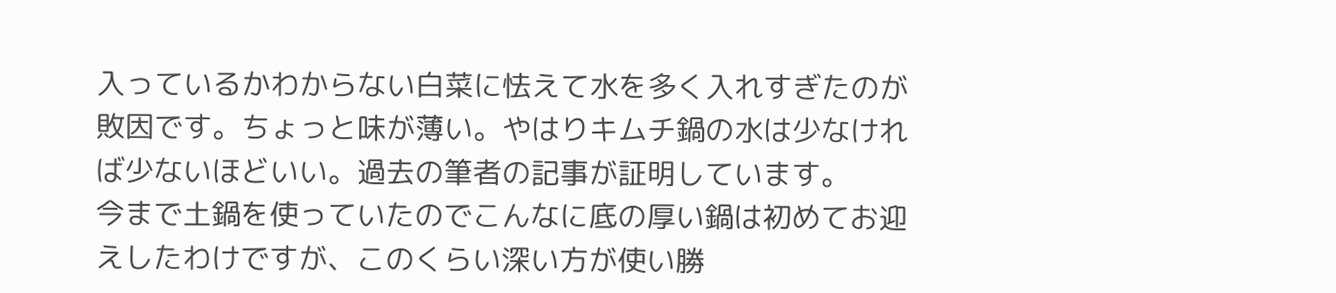入っているかわからない白菜に怯えて水を多く入れすぎたのが敗因です。ちょっと味が薄い。やはりキムチ鍋の水は少なければ少ないほどいい。過去の筆者の記事が証明しています。
今まで土鍋を使っていたのでこんなに底の厚い鍋は初めてお迎えしたわけですが、このくらい深い方が使い勝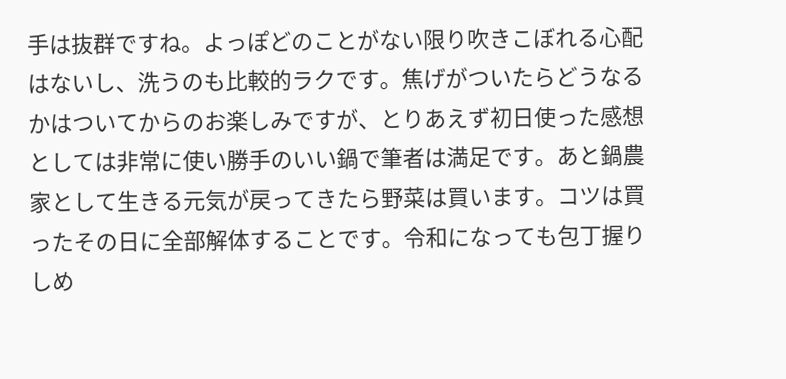手は抜群ですね。よっぽどのことがない限り吹きこぼれる心配はないし、洗うのも比較的ラクです。焦げがついたらどうなるかはついてからのお楽しみですが、とりあえず初日使った感想としては非常に使い勝手のいい鍋で筆者は満足です。あと鍋農家として生きる元気が戻ってきたら野菜は買います。コツは買ったその日に全部解体することです。令和になっても包丁握りしめ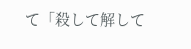て「殺して解して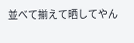並べて揃えて晒してやん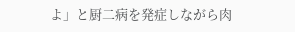よ」と厨二病を発症しながら肉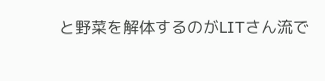と野菜を解体するのがLITさん流で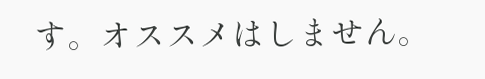す。オススメはしません。